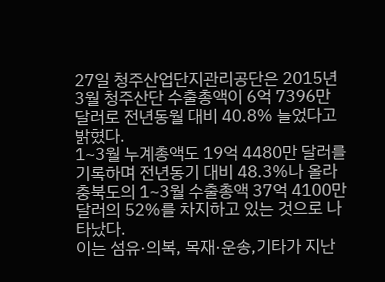27일 청주산업단지관리공단은 2015년 3월 청주산단 수출총액이 6억 7396만 달러로 전년동월 대비 40.8% 늘었다고 밝혔다.
1~3월 누계총액도 19억 4480만 달러를 기록하며 전년동기 대비 48.3%나 올라 충북도의 1~3월 수출총액 37억 4100만 달러의 52%를 차지하고 있는 것으로 나타났다.
이는 섬유·의복, 목재·운송,기타가 지난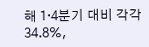해 1·4분기 대비 각각 34.8%,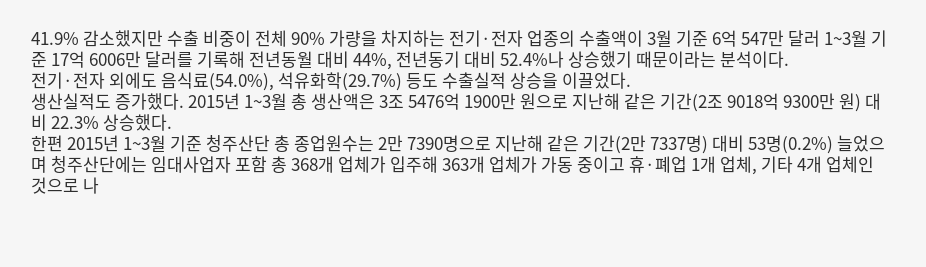41.9% 감소했지만 수출 비중이 전체 90% 가량을 차지하는 전기·전자 업종의 수출액이 3월 기준 6억 547만 달러 1~3월 기준 17억 6006만 달러를 기록해 전년동월 대비 44%, 전년동기 대비 52.4%나 상승했기 때문이라는 분석이다.
전기·전자 외에도 음식료(54.0%), 석유화학(29.7%) 등도 수출실적 상승을 이끌었다.
생산실적도 증가했다. 2015년 1~3월 총 생산액은 3조 5476억 1900만 원으로 지난해 같은 기간(2조 9018억 9300만 원) 대비 22.3% 상승했다.
한편 2015년 1~3월 기준 청주산단 총 종업원수는 2만 7390명으로 지난해 같은 기간(2만 7337명) 대비 53명(0.2%) 늘었으며 청주산단에는 임대사업자 포함 총 368개 업체가 입주해 363개 업체가 가동 중이고 휴·폐업 1개 업체, 기타 4개 업체인 것으로 나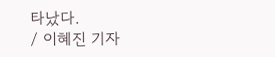타났다.
/ 이혜진 기자